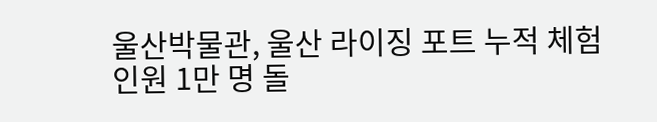울산박물관, 울산 라이징 포트 누적 체험인원 1만 명 돌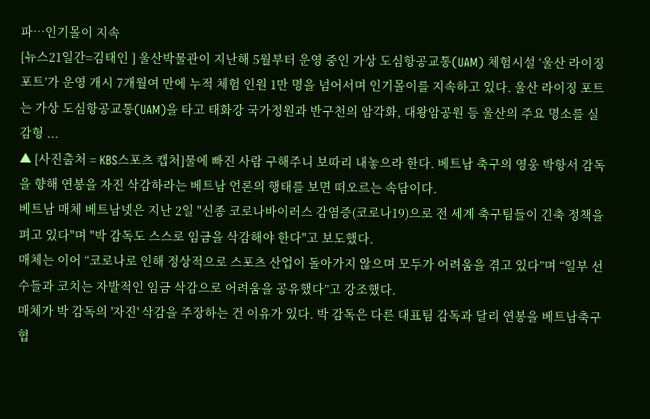파…인기몰이 지속
[뉴스21일간=김태인 ] 울산박물관이 지난해 5월부터 운영 중인 가상 도심항공교통(UAM) 체험시설 ‘울산 라이징 포트’가 운영 개시 7개월여 만에 누적 체험 인원 1만 명을 넘어서며 인기몰이를 지속하고 있다. 울산 라이징 포트는 가상 도심항공교통(UAM)을 타고 태화강 국가정원과 반구천의 암각화, 대왕암공원 등 울산의 주요 명소를 실감형 ...
▲ [사진출처 = KBS스포츠 캡처]물에 빠진 사람 구해주니 보따리 내놓으라 한다. 베트남 축구의 영웅 박항서 감독을 향해 연봉을 자진 삭감하라는 베트남 언론의 행태를 보면 떠오르는 속담이다.
베트남 매체 베트남넷은 지난 2일 "신종 코로나바이러스 감염증(코로나19)으로 전 세계 축구팀들이 긴축 정책을 펴고 있다"며 "박 감독도 스스로 임금을 삭감해야 한다"고 보도했다.
매체는 이어 “코로나로 인해 정상적으로 스포츠 산업이 돌아가지 않으며 모두가 어려움을 겪고 있다”며 “일부 선수들과 코치는 자발적인 임금 삭감으로 어려움을 공유했다”고 강조했다.
매체가 박 감독의 '자진' 삭감을 주장하는 건 이유가 있다. 박 감독은 다른 대표팀 감독과 달리 연봉을 베트남축구협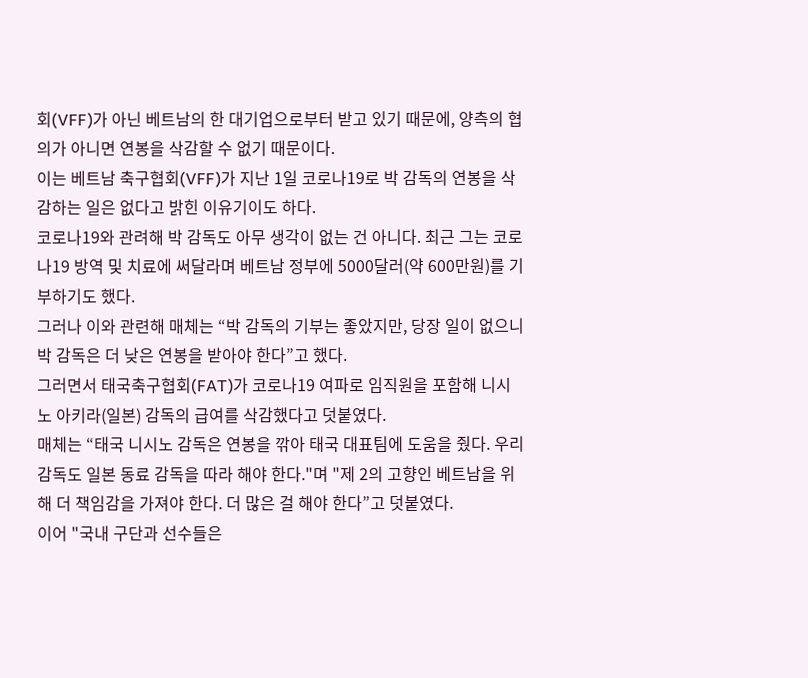회(VFF)가 아닌 베트남의 한 대기업으로부터 받고 있기 때문에, 양측의 협의가 아니면 연봉을 삭감할 수 없기 때문이다.
이는 베트남 축구협회(VFF)가 지난 1일 코로나19로 박 감독의 연봉을 삭감하는 일은 없다고 밝힌 이유기이도 하다.
코로나19와 관려해 박 감독도 아무 생각이 없는 건 아니다. 최근 그는 코로나19 방역 및 치료에 써달라며 베트남 정부에 5000달러(약 600만원)를 기부하기도 했다.
그러나 이와 관련해 매체는 “박 감독의 기부는 좋았지만, 당장 일이 없으니 박 감독은 더 낮은 연봉을 받아야 한다”고 했다.
그러면서 태국축구협회(FAT)가 코로나19 여파로 임직원을 포함해 니시노 아키라(일본) 감독의 급여를 삭감했다고 덧붙였다.
매체는 “태국 니시노 감독은 연봉을 깎아 태국 대표팀에 도움을 줬다. 우리 감독도 일본 동료 감독을 따라 해야 한다."며 "제 2의 고향인 베트남을 위해 더 책임감을 가져야 한다. 더 많은 걸 해야 한다”고 덧붙였다.
이어 "국내 구단과 선수들은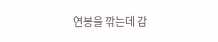연봉을 깎는데 감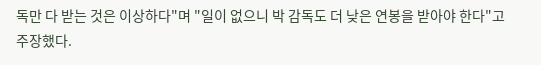독만 다 받는 것은 이상하다"며 "일이 없으니 박 감독도 더 낮은 연봉을 받아야 한다"고 주장했다.